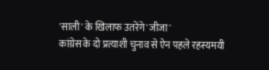'साली' के खिलाफ उतरेंगे 'जीजा'
कांग्रेस के दो प्रत्याशी चुनाव से ऐन पहले रहस्यमयी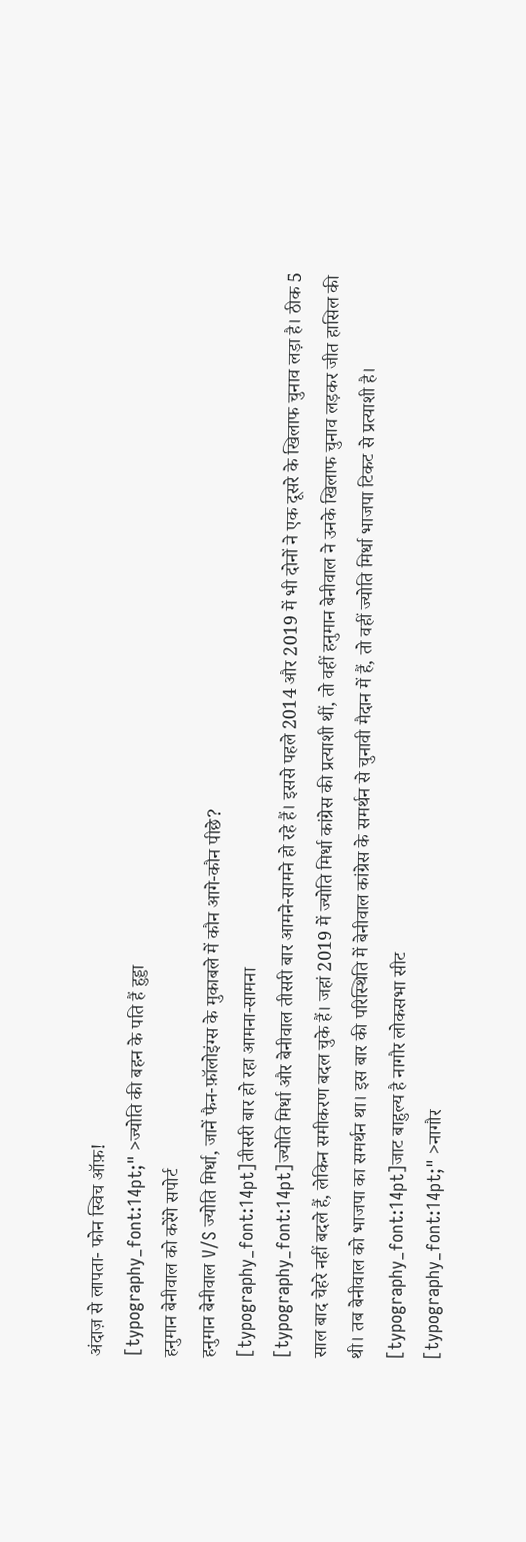अंदाज़ से लापता- फोन स्विच ऑफ़!
[typography_font:14pt;" >ज्योति की बहन के पति हैं हुड्डा
हनुमान बेनीवाल को करेंगे सपोर्ट
हनुमान बेनीवाल V/S ज्योति मिर्धा, जानें फैन-फ़ॉलोइंग्स के मुकाबले में कौन आगे-कौन पीछे?
[typography_font:14pt]तीसरी बार हो रहा आमना-सामना
[typography_font:14pt]ज्योति मिर्धा और बेनीवाल तीसरी बार आमने-सामने हो रहे हैं। इससे पहले 2014 और 2019 में भी दोनों ने एक दूसरे के खिलाफ चुनाव लड़ा है। ठीक 5 साल बाद चेहरे नहीं बदले हैं, लेकिन समीकरण बदल चुके हैं। जहां 2019 में ज्योति मिर्धा कांग्रेस की प्रत्याशी थीं, तो वहीं हनुमान बेनीवाल ने उनके खिलाफ चुनाव लड़कर जीत हासिल की थी। तब बेनीवाल को भाजपा का समर्थन था। इस बार की परिस्थिति में बेनीवाल कांग्रेस के समर्थन से चुनावी मैदान में हैं, तो वहीं ज्योति मिर्धा भाजपा टिकट से प्रत्याशी है।
[typography_font:14pt]जाट बाहुल्य है नागौर लोकसभा सीट
[typography_font:14pt;" >नागौर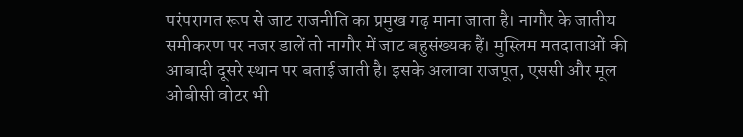परंपरागत रूप से जाट राजनीति का प्रमुख गढ़ माना जाता है। नागौर के जातीय समीकरण पर नजर डालें तो नागौर में जाट बहुसंख्यक हैं। मुस्लिम मतदाताओं की आबादी दूसरे स्थान पर बताई जाती है। इसके अलावा राजपूत, एससी और मूल ओबीसी वोटर भी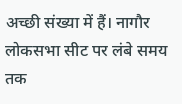अच्छी संख्या में हैं। नागौर लोकसभा सीट पर लंबे समय तक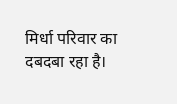मिर्धा परिवार का दबदबा रहा है।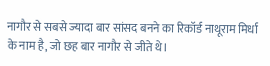नागौर से सबसे ज्यादा बार सांसद बनने का रिकॉर्ड नाथूराम मिर्धा के नाम है, जो छह बार नागौर से जीते थे।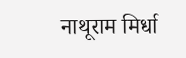नाथूराम मिर्धा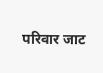परिवार जाट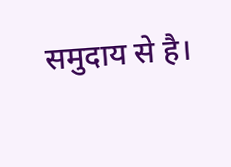समुदाय से है।